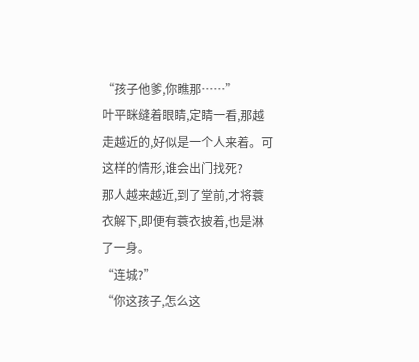“孩子他爹,你瞧那……”
叶平眯缝着眼睛,定睛一看,那越走越近的,好似是一个人来着。可这样的情形,谁会出门找死?
那人越来越近,到了堂前,才将蓑衣解下,即便有蓑衣披着,也是淋了一身。
“连城?”
“你这孩子,怎么这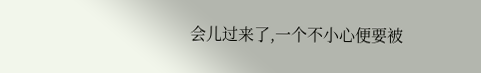会儿过来了,一个不小心便要被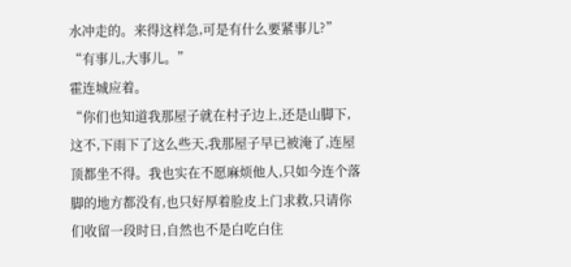水冲走的。来得这样急,可是有什么要紧事儿?”
“有事儿,大事儿。”
霍连城应着。
“你们也知道我那屋子就在村子边上,还是山脚下,这不,下雨下了这么些天,我那屋子早已被淹了,连屋顶都坐不得。我也实在不愿麻烦他人,只如今连个落脚的地方都没有,也只好厚着脸皮上门求救,只请你们收留一段时日,自然也不是白吃白住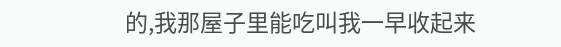的,我那屋子里能吃叫我一早收起来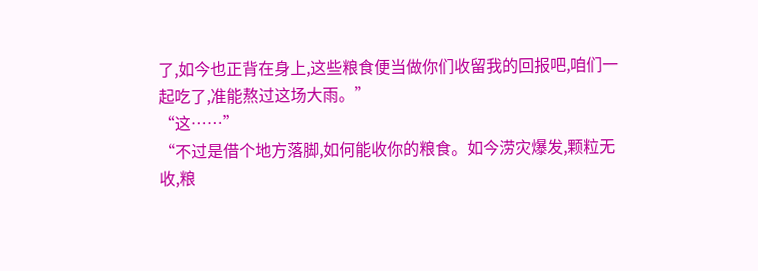了,如今也正背在身上,这些粮食便当做你们收留我的回报吧,咱们一起吃了,准能熬过这场大雨。”
“这……”
“不过是借个地方落脚,如何能收你的粮食。如今涝灾爆发,颗粒无收,粮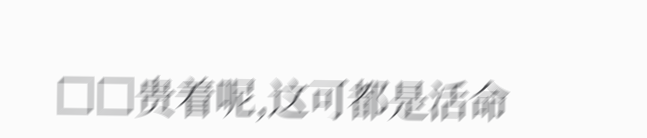□□贵着呢,这可都是活命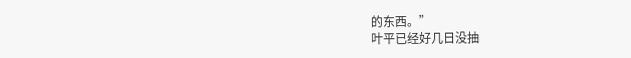的东西。”
叶平已经好几日没抽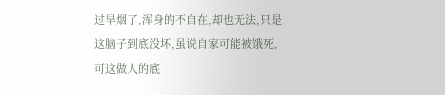过旱烟了,浑身的不自在,却也无法,只是这脑子到底没坏,虽说自家可能被饿死,可这做人的底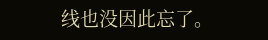线也没因此忘了。